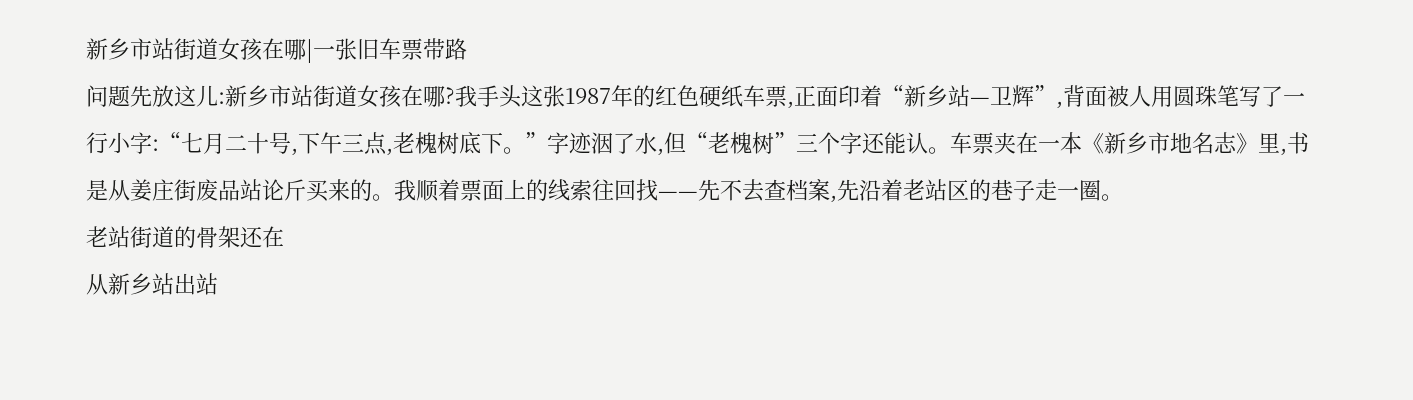新乡市站街道女孩在哪|一张旧车票带路
问题先放这儿:新乡市站街道女孩在哪?我手头这张1987年的红色硬纸车票,正面印着“新乡站—卫辉”,背面被人用圆珠笔写了一行小字:“七月二十号,下午三点,老槐树底下。”字迹洇了水,但“老槐树”三个字还能认。车票夹在一本《新乡市地名志》里,书是从姜庄街废品站论斤买来的。我顺着票面上的线索往回找——先不去查档案,先沿着老站区的巷子走一圈。
老站街道的骨架还在
从新乡站出站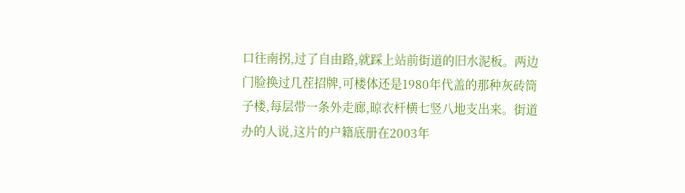口往南拐,过了自由路,就踩上站前街道的旧水泥板。两边门脸换过几茬招牌,可楼体还是1980年代盖的那种灰砖筒子楼,每层带一条外走廊,晾衣杆横七竖八地支出来。街道办的人说,这片的户籍底册在2003年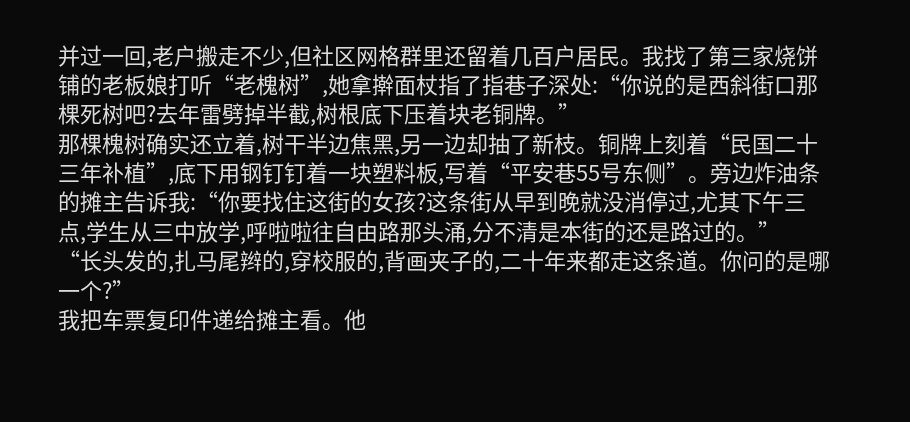并过一回,老户搬走不少,但社区网格群里还留着几百户居民。我找了第三家烧饼铺的老板娘打听“老槐树”,她拿擀面杖指了指巷子深处:“你说的是西斜街口那棵死树吧?去年雷劈掉半截,树根底下压着块老铜牌。”
那棵槐树确实还立着,树干半边焦黑,另一边却抽了新枝。铜牌上刻着“民国二十三年补植”,底下用钢钉钉着一块塑料板,写着“平安巷55号东侧”。旁边炸油条的摊主告诉我:“你要找住这街的女孩?这条街从早到晚就没消停过,尤其下午三点,学生从三中放学,呼啦啦往自由路那头涌,分不清是本街的还是路过的。”
“长头发的,扎马尾辫的,穿校服的,背画夹子的,二十年来都走这条道。你问的是哪一个?”
我把车票复印件递给摊主看。他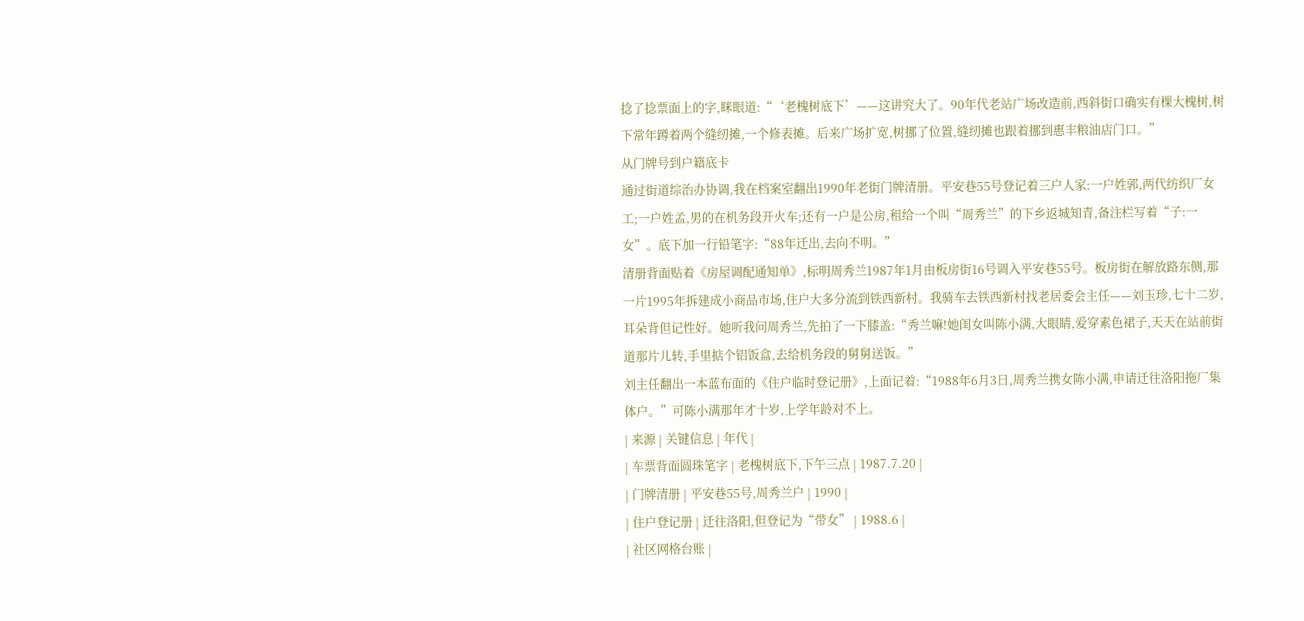捻了捻票面上的字,眯眼道:“‘老槐树底下’——这讲究大了。90年代老站广场改造前,西斜街口确实有棵大槐树,树下常年蹲着两个缝纫摊,一个修表摊。后来广场扩宽,树挪了位置,缝纫摊也跟着挪到惠丰粮油店门口。”
从门牌号到户籍底卡
通过街道综治办协调,我在档案室翻出1990年老街门牌清册。平安巷55号登记着三户人家:一户姓郭,两代纺织厂女工;一户姓孟,男的在机务段开火车;还有一户是公房,租给一个叫“周秀兰”的下乡返城知青,备注栏写着“子:一女”。底下加一行铅笔字:“88年迁出,去向不明。”
清册背面贴着《房屋调配通知单》,标明周秀兰1987年1月由板房街16号调入平安巷55号。板房街在解放路东侧,那一片1995年拆建成小商品市场,住户大多分流到铁西新村。我骑车去铁西新村找老居委会主任——刘玉珍,七十二岁,耳朵背但记性好。她听我问周秀兰,先拍了一下膝盖:“秀兰嘛!她闺女叫陈小满,大眼睛,爱穿素色裙子,天天在站前街道那片儿转,手里掂个铝饭盒,去给机务段的舅舅送饭。”
刘主任翻出一本蓝布面的《住户临时登记册》,上面记着:“1988年6月3日,周秀兰携女陈小满,申请迁往洛阳拖厂集体户。”可陈小满那年才十岁,上学年龄对不上。
| 来源 | 关键信息 | 年代 |
| 车票背面圆珠笔字 | 老槐树底下,下午三点 | 1987.7.20 |
| 门牌清册 | 平安巷55号,周秀兰户 | 1990 |
| 住户登记册 | 迁往洛阳,但登记为“带女” | 1988.6 |
| 社区网格台账 |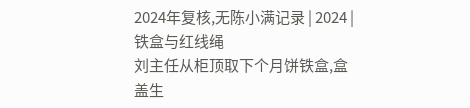2024年复核,无陈小满记录 | 2024 |
铁盒与红线绳
刘主任从柜顶取下个月饼铁盒,盒盖生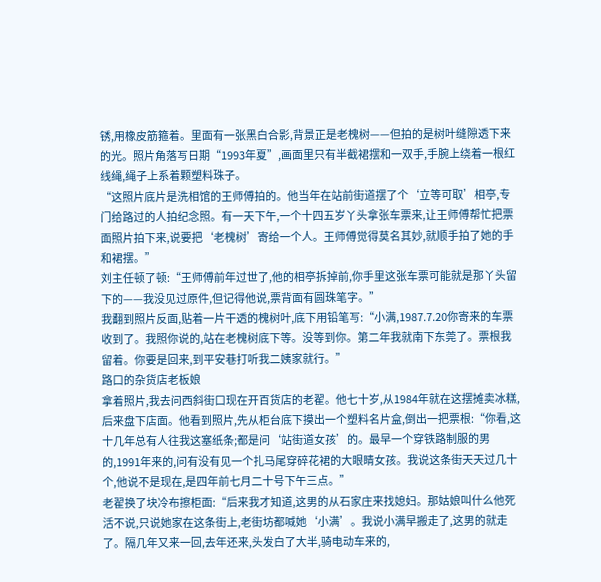锈,用橡皮筋箍着。里面有一张黑白合影,背景正是老槐树——但拍的是树叶缝隙透下来的光。照片角落写日期“1993年夏”,画面里只有半截裙摆和一双手,手腕上绕着一根红线绳,绳子上系着颗塑料珠子。
“这照片底片是洗相馆的王师傅拍的。他当年在站前街道摆了个‘立等可取’相亭,专门给路过的人拍纪念照。有一天下午,一个十四五岁丫头拿张车票来,让王师傅帮忙把票面照片拍下来,说要把‘老槐树’寄给一个人。王师傅觉得莫名其妙,就顺手拍了她的手和裙摆。”
刘主任顿了顿:“王师傅前年过世了,他的相亭拆掉前,你手里这张车票可能就是那丫头留下的——我没见过原件,但记得他说,票背面有圆珠笔字。”
我翻到照片反面,贴着一片干透的槐树叶,底下用铅笔写:“小满,1987.7.20你寄来的车票收到了。我照你说的,站在老槐树底下等。没等到你。第二年我就南下东莞了。票根我留着。你要是回来,到平安巷打听我二姨家就行。”
路口的杂货店老板娘
拿着照片,我去问西斜街口现在开百货店的老翟。他七十岁,从1984年就在这摆摊卖冰糕,后来盘下店面。他看到照片,先从柜台底下摸出一个塑料名片盒,倒出一把票根:“你看,这十几年总有人往我这塞纸条;都是问‘站街道女孩’的。最早一个穿铁路制服的男的,1991年来的,问有没有见一个扎马尾穿碎花裙的大眼睛女孩。我说这条街天天过几十个,他说不是现在,是四年前七月二十号下午三点。”
老翟换了块冷布擦柜面:“后来我才知道,这男的从石家庄来找媳妇。那姑娘叫什么他死活不说,只说她家在这条街上,老街坊都喊她‘小满’。我说小满早搬走了,这男的就走了。隔几年又来一回,去年还来,头发白了大半,骑电动车来的,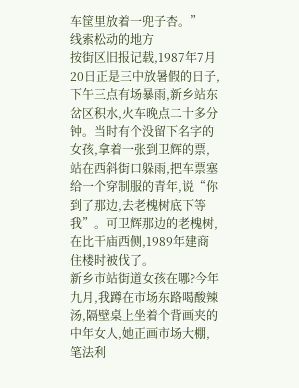车筐里放着一兜子杏。”
线索松动的地方
按街区旧报记载,1987年7月20日正是三中放暑假的日子,下午三点有场暴雨,新乡站东岔区积水,火车晚点二十多分钟。当时有个没留下名字的女孩,拿着一张到卫辉的票,站在西斜街口躲雨,把车票塞给一个穿制服的青年,说“你到了那边,去老槐树底下等我”。可卫辉那边的老槐树,在比干庙西侧,1989年建商住楼时被伐了。
新乡市站街道女孩在哪?今年九月,我蹲在市场东路喝酸辣汤,隔壁桌上坐着个背画夹的中年女人,她正画市场大棚,笔法利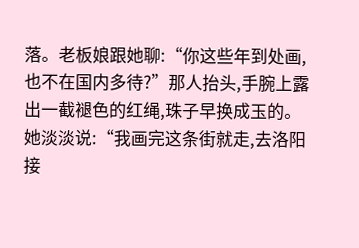落。老板娘跟她聊:“你这些年到处画,也不在国内多待?”那人抬头,手腕上露出一截褪色的红绳,珠子早换成玉的。她淡淡说:“我画完这条街就走,去洛阳接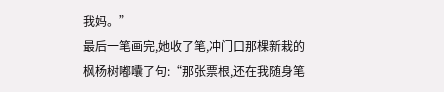我妈。”
最后一笔画完,她收了笔,冲门口那棵新栽的枫杨树嘟囔了句:“那张票根,还在我随身笔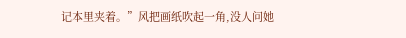记本里夹着。”风把画纸吹起一角,没人问她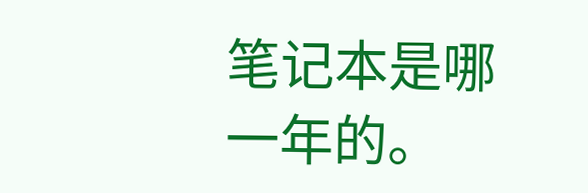笔记本是哪一年的。